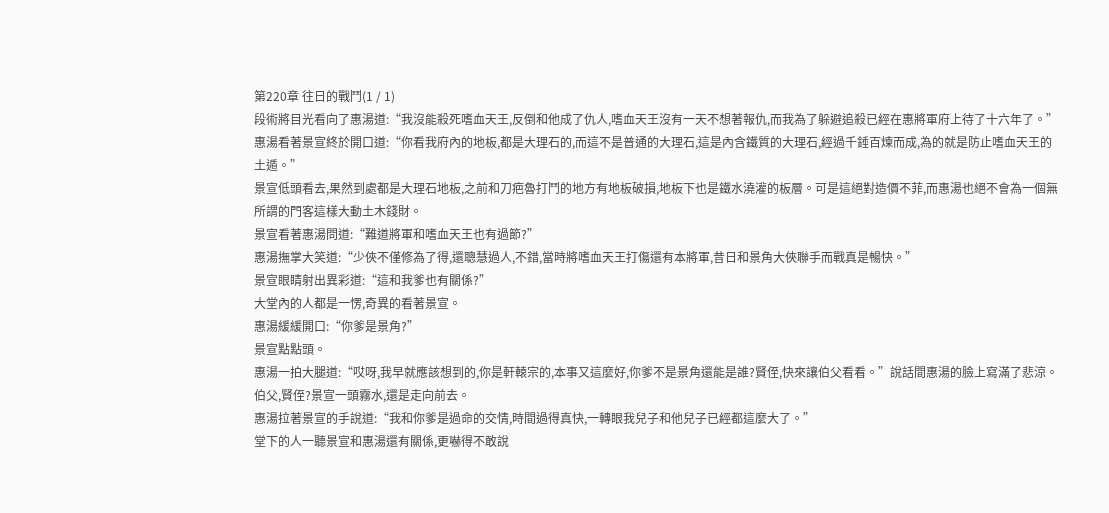第220章 往日的戰鬥(1 / 1)
段術將目光看向了惠湯道:“我沒能殺死嗜血天王,反倒和他成了仇人,嗜血天王沒有一天不想著報仇,而我為了躲避追殺已經在惠將軍府上待了十六年了。”
惠湯看著景宣終於開口道:“你看我府內的地板,都是大理石的,而這不是普通的大理石,這是內含鐵質的大理石,經過千錘百煉而成,為的就是防止嗜血天王的土遁。”
景宣低頭看去,果然到處都是大理石地板,之前和刀疤魯打鬥的地方有地板破損,地板下也是鐵水澆灌的板層。可是這絕對造價不菲,而惠湯也絕不會為一個無所謂的門客這樣大動土木錢財。
景宣看著惠湯問道:“難道將軍和嗜血天王也有過節?”
惠湯撫掌大笑道:“少俠不僅修為了得,還聰慧過人,不錯,當時將嗜血天王打傷還有本將軍,昔日和景角大俠聯手而戰真是暢快。”
景宣眼睛射出異彩道:“這和我爹也有關係?”
大堂內的人都是一愣,奇異的看著景宣。
惠湯緩緩開口:“你爹是景角?”
景宣點點頭。
惠湯一拍大腿道:“哎呀,我早就應該想到的,你是軒轅宗的,本事又這麼好,你爹不是景角還能是誰?賢侄,快來讓伯父看看。”說話間惠湯的臉上寫滿了悲涼。
伯父,賢侄?景宣一頭霧水,還是走向前去。
惠湯拉著景宣的手說道:“我和你爹是過命的交情,時間過得真快,一轉眼我兒子和他兒子已經都這麼大了。”
堂下的人一聽景宣和惠湯還有關係,更嚇得不敢說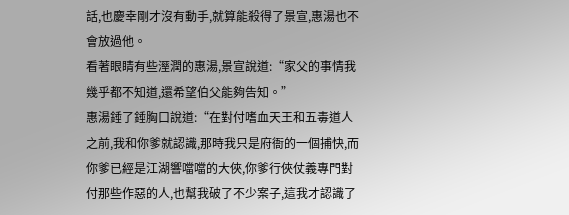話,也慶幸剛才沒有動手,就算能殺得了景宣,惠湯也不會放過他。
看著眼睛有些溼潤的惠湯,景宣說道:“家父的事情我幾乎都不知道,還希望伯父能夠告知。”
惠湯錘了錘胸口說道:“在對付嗜血天王和五毒道人之前,我和你爹就認識,那時我只是府衙的一個捕快,而你爹已經是江湖響噹噹的大俠,你爹行俠仗義專門對付那些作惡的人,也幫我破了不少案子,這我才認識了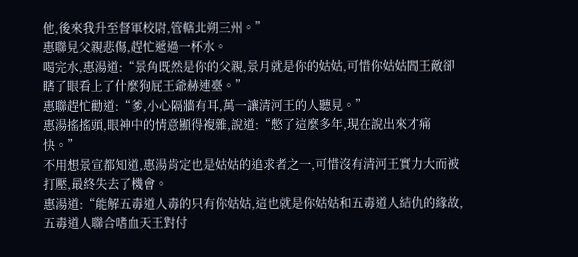他,後來我升至督軍校尉,管轄北朔三州。”
惠聯見父親悲傷,趕忙遞過一杯水。
喝完水,惠湯道:“景角既然是你的父親,景月就是你的姑姑,可惜你姑姑閻王敵卻瞎了眼看上了什麼狗屁王爺赫連臺。”
惠聯趕忙勸道:“爹,小心隔牆有耳,萬一讓清河王的人聽見。”
惠湯搖搖頭,眼神中的情意顯得複雜,說道:“憋了這麼多年,現在說出來才痛快。”
不用想景宣都知道,惠湯肯定也是姑姑的追求者之一,可惜沒有清河王實力大而被打壓,最終失去了機會。
惠湯道:“能解五毒道人毒的只有你姑姑,這也就是你姑姑和五毒道人結仇的緣故,五毒道人聯合嗜血天王對付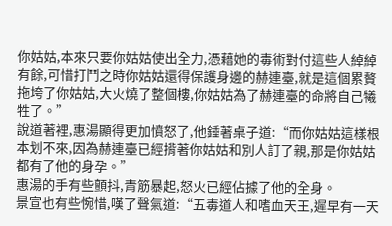你姑姑,本來只要你姑姑使出全力,憑藉她的毒術對付這些人綽綽有餘,可惜打鬥之時你姑姑還得保護身邊的赫連臺,就是這個累贅拖垮了你姑姑,大火燒了整個樓,你姑姑為了赫連臺的命將自己犧牲了。”
說道著裡,惠湯顯得更加憤怒了,他錘著桌子道:“而你姑姑這樣根本划不來,因為赫連臺已經揹著你姑姑和別人訂了親,那是你姑姑都有了他的身孕。”
惠湯的手有些顫抖,青筋暴起,怒火已經佔據了他的全身。
景宣也有些惋惜,嘆了聲氣道:“五毒道人和嗜血天王,遲早有一天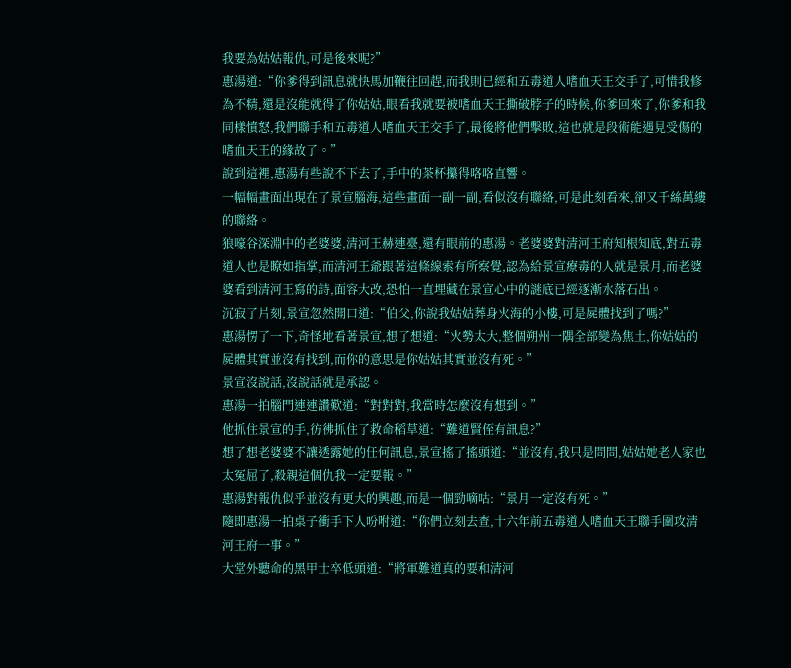我要為姑姑報仇,可是後來呢?”
惠湯道:“你爹得到訊息就快馬加鞭往回趕,而我則已經和五毒道人嗜血天王交手了,可惜我修為不精,還是沒能就得了你姑姑,眼看我就要被嗜血天王撕破脖子的時候,你爹回來了,你爹和我同樣憤怒,我們聯手和五毒道人嗜血天王交手了,最後將他們擊敗,這也就是段術能遇見受傷的嗜血天王的緣故了。”
說到這裡,惠湯有些說不下去了,手中的茶杯攥得咯咯直響。
一幅幅畫面出現在了景宣腦海,這些畫面一副一副,看似沒有聯絡,可是此刻看來,卻又千絲萬縷的聯絡。
狼嚎谷深淵中的老婆婆,清河王赫連臺,還有眼前的惠湯。老婆婆對清河王府知根知底,對五毒道人也是瞭如指掌,而清河王爺跟著這條線索有所察覺,認為給景宣療毒的人就是景月,而老婆婆看到清河王寫的詩,面容大改,恐怕一直埋藏在景宣心中的謎底已經逐漸水落石出。
沉寂了片刻,景宣忽然開口道:“伯父,你說我姑姑葬身火海的小樓,可是屍體找到了嗎?”
惠湯愣了一下,奇怪地看著景宣,想了想道:“火勢太大,整個朔州一隅全部變為焦土,你姑姑的屍體其實並沒有找到,而你的意思是你姑姑其實並沒有死。”
景宣沒說話,沒說話就是承認。
惠湯一拍腦門連連讚歎道:“對對對,我當時怎麼沒有想到。”
他抓住景宣的手,彷彿抓住了救命稻草道:“難道賢侄有訊息?”
想了想老婆婆不讓透露她的任何訊息,景宣搖了搖頭道:“並沒有,我只是問問,姑姑她老人家也太冤屈了,殺親這個仇我一定要報。”
惠湯對報仇似乎並沒有更大的興趣,而是一個勁嘀咕:“景月一定沒有死。”
隨即惠湯一拍桌子衝手下人吩咐道:“你們立刻去查,十六年前五毒道人嗜血天王聯手圍攻清河王府一事。”
大堂外聽命的黑甲士卒低頭道:“將軍難道真的要和清河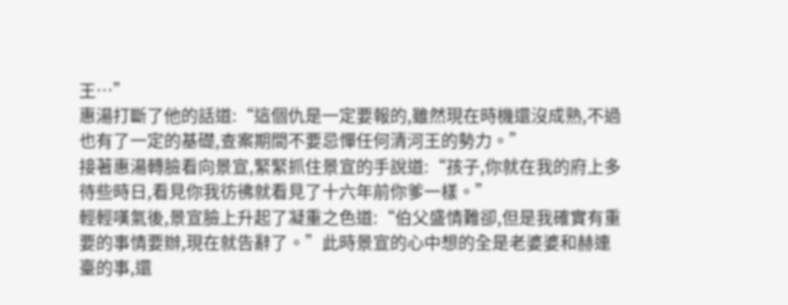王…”
惠湯打斷了他的話道:“這個仇是一定要報的,雖然現在時機還沒成熟,不過也有了一定的基礎,查案期間不要忌憚任何清河王的勢力。”
接著惠湯轉臉看向景宣,緊緊抓住景宣的手說道:“孩子,你就在我的府上多待些時日,看見你我彷彿就看見了十六年前你爹一樣。”
輕輕嘆氣後,景宣臉上升起了凝重之色道:“伯父盛情難卻,但是我確實有重要的事情要辦,現在就告辭了。”此時景宣的心中想的全是老婆婆和赫連臺的事,還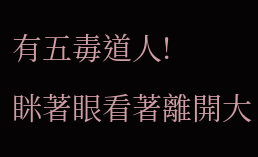有五毒道人!
眯著眼看著離開大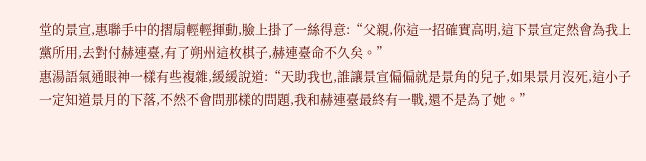堂的景宣,惠聯手中的摺扇輕輕揮動,臉上掛了一絲得意:“父親,你這一招確實高明,這下景宣定然會為我上黨所用,去對付赫連臺,有了朔州這枚棋子,赫連臺命不久矣。”
惠湯語氣通眼神一樣有些複雜,緩緩說道:“天助我也,誰讓景宣偏偏就是景角的兒子,如果景月沒死,這小子一定知道景月的下落,不然不會問那樣的問題,我和赫連臺最終有一戰,還不是為了她。”